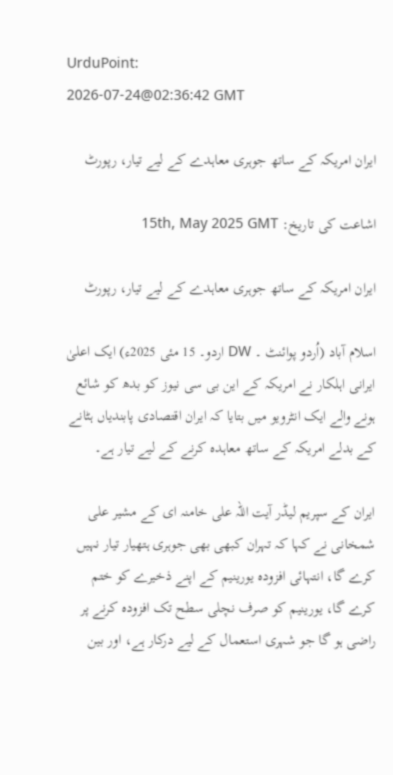UrduPoint:
2026-07-24@02:36:42 GMT

ایران امریکہ کے ساتھ جوہری معاہدے کے لیے تیار، رپورٹ

اشاعت کی تاریخ: 15th, May 2025 GMT

ایران امریکہ کے ساتھ جوہری معاہدے کے لیے تیار، رپورٹ

اسلام آباد (اُردو پوائنٹ ۔ DW اردو۔ 15 مئی 2025ء) ایک اعلیٰ ایرانی اہلکار نے امریکہ کے این بی سی نیوز کو بدھ کو شائع ہونے والے ایک انٹرویو میں بتایا کہ ایران اقتصادی پابندیاں ہٹانے کے بدلے امریکہ کے ساتھ معاہدہ کرنے کے لیے تیار ہے۔

ایران کے سپریم لیڈر آیت اللہ علی خامنہ ای کے مشیر علی شمخانی نے کہا کہ تہران کبھی بھی جوہری ہتھیار تیار نہیں کرے گا، انتہائی افزودہ یورینیم کے اپنے ذخیرے کو ختم کرے گا، یورینیم کو صرف نچلی سطح تک افزودہ کرنے پر راضی ہو گا جو شہری استعمال کے لیے درکار ہے، اور بین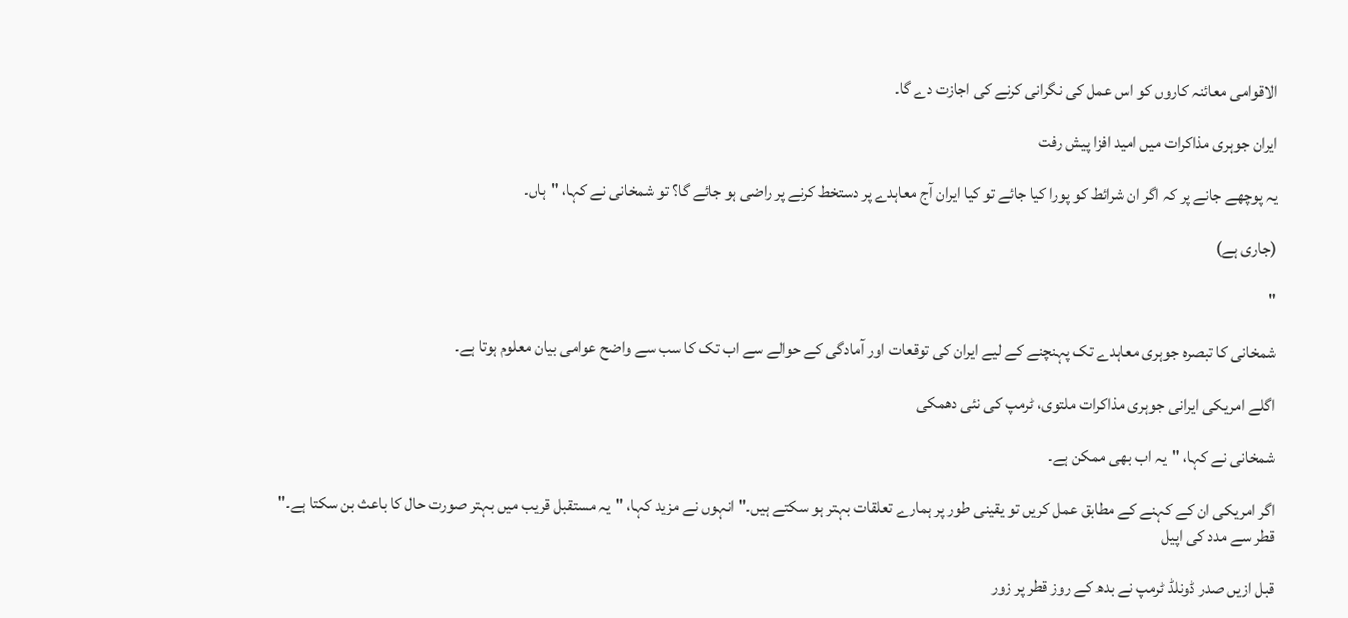الاقوامی معائنہ کاروں کو اس عمل کی نگرانی کرنے کی اجازت دے گا۔

ایران جوہری مذاکرات میں امید افزا پیش رفت

یہ پوچھے جانے پر کہ اگر ان شرائط کو پورا کیا جائے تو کیا ایران آج معاہدے پر دستخط کرنے پر راضی ہو جائے گا؟ تو شمخانی نے کہا، "ہاں۔

(جاری ہے)

"

شمخانی کا تبصرہ جوہری معاہدے تک پہنچنے کے لیے ایران کی توقعات اور آمادگی کے حوالے سے اب تک کا سب سے واضح عوامی بیان معلوم ہوتا ہے۔

اگلے امریکی ایرانی جوہری مذاکرات ملتوی، ٹرمپ کی نئی دھمکی

شمخانی نے کہا، "یہ اب بھی ممکن ہے۔

اگر امریکی ان کے کہنے کے مطابق عمل کریں تو یقینی طور پر ہمارے تعلقات بہتر ہو سکتے ہیں۔" انہوں نے مزید کہا، "یہ مستقبل قریب میں بہتر صورت حال کا باعث بن سکتا ہے۔" قطر سے مدد کی اپیل

قبل ازیں صدر ڈونلڈ ٹرمپ نے بدھ کے روز قطر پر زور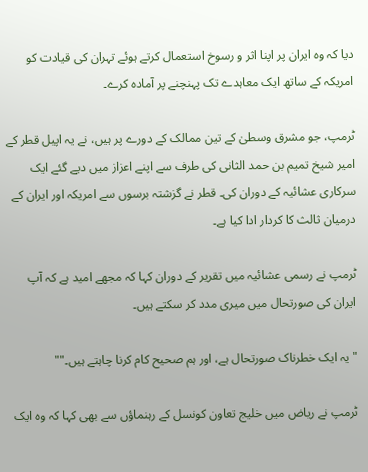دیا کہ وہ ایران پر اپنا اثر و رسوخ استعمال کرتے ہوئے تہران کی قیادت کو امریکہ کے ساتھ ایک معاہدے تک پہنچنے پر آمادہ کرے۔

ٹرمپ، جو مشرق وسطیٰ کے تین ممالک کے دورے پر ہیں، نے یہ اپیل قطر کے امیر شیخ تمیم بن حمد الثانی کی طرف سے اپنے اعزاز میں دیے گئے ایک سرکاری عشائیہ کے دوران کی۔ قطر نے گزشتہ برسوں سے امریکہ اور ایران کے درمیان ثالث کا کردار ادا کیا ہے۔

ٹرمپ نے رسمی عشائیہ میں تقریر کے دوران کہا کہ مجھے امید ہے کہ آپ ایران کی صورتحال میں میری مدد کر سکتے ہیں۔

"یہ ایک خطرناک صورتحال ہے، اور ہم صحیح کام کرنا چاہتے ہیں۔""

ٹرمپ نے ریاض میں خلیج تعاون کونسل کے رہنماؤں سے بھی کہا کہ وہ ایک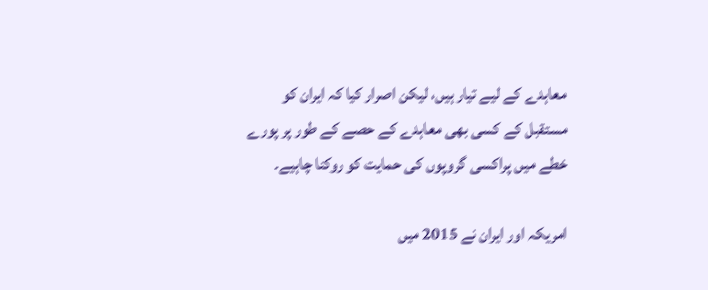معاہدے کے لیے تیار ہیں، لیکن اصرار کیا کہ ایران کو مستقبل کے کسی بھی معاہدے کے حصے کے طور پر پورے خطے میں پراکسی گروپوں کی حمایت کو روکنا چاہیے۔

امریکہ اور ایران نے 2015 میں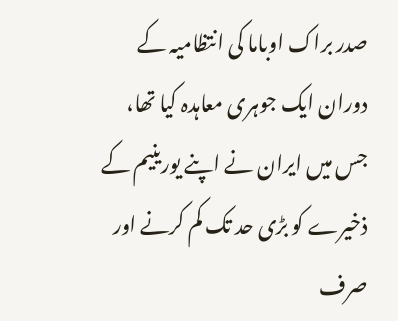صدر براک اوباما کی انتظامیہ کے دوران ایک جوہری معاہدہ کیا تھا، جس میں ایران نے اپنے یورینیم کے ذخیرے کو بڑی حد تک کم کرنے اور صرف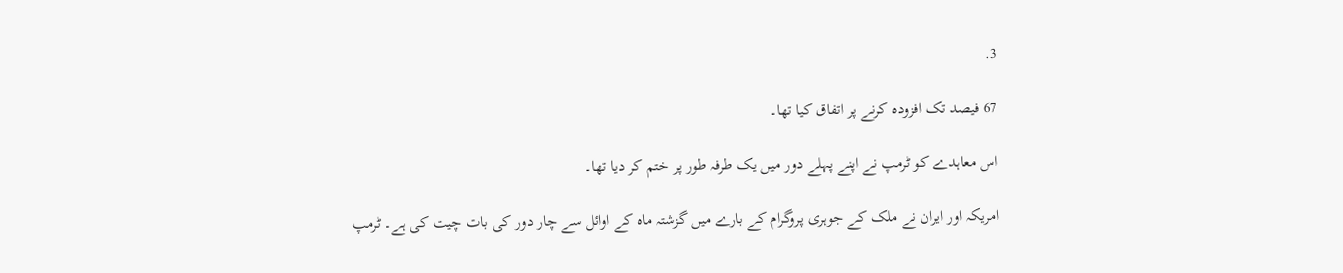3.

67 فیصد تک افزودہ کرنے پر اتفاق کیا تھا۔

اس معاہدے کو ٹرمپ نے اپنے پہلے دور میں یک طرفہ طور پر ختم کر دیا تھا۔

امریکہ اور ایران نے ملک کے جوہری پروگرام کے بارے میں گزشتہ ماہ کے اوائل سے چار دور کی بات چیت کی ہے۔ ٹرمپ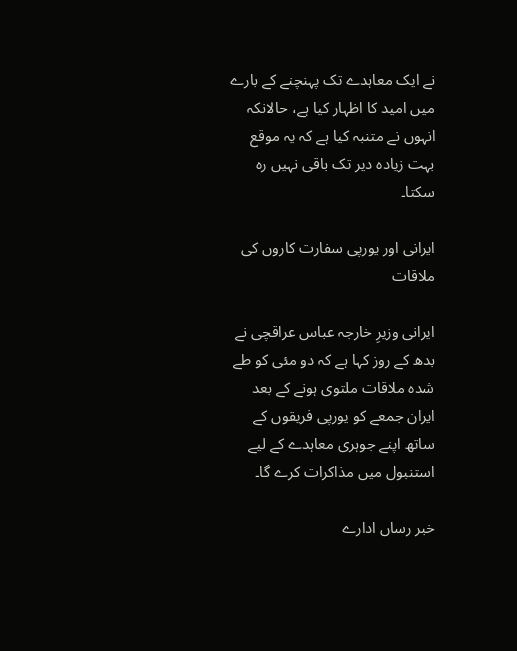نے ایک معاہدے تک پہنچنے کے بارے میں امید کا اظہار کیا ہے، حالانکہ انہوں نے متنبہ کیا ہے کہ یہ موقع بہت زیادہ دیر تک باقی نہیں رہ سکتا۔

ایرانی اور یورپی سفارت کاروں کی ملاقات

ایرانی وزیرِ خارجہ عباس عراقچی نے بدھ کے روز کہا ہے کہ دو مئی کو طے شدہ ملاقات ملتوی ہونے کے بعد ایران جمعے کو یورپی فریقوں کے ساتھ اپنے جوہری معاہدے کے لیے استنبول میں مذاکرات کرے گا۔

خبر رساں ادارے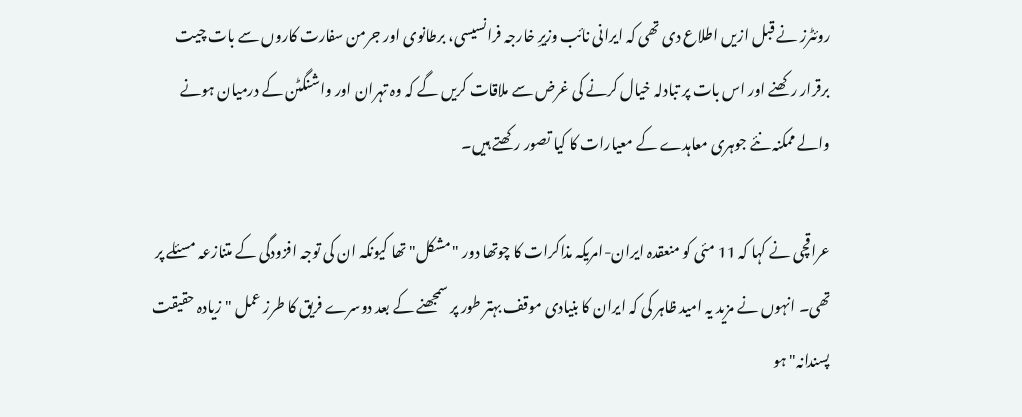روئٹرز نے قبل ازیں اطلاع دی تھی کہ ایرانی نائب وزیرِ خارجہ فرانسیسی، برطانوی اور جرمن سفارت کاروں سے بات چیت برقرار رکھنے اور اس بات پر تبادلہ خیال کرنے کی غرض سے ملاقات کریں گے کہ وہ تہران اور واشنگٹن کے درمیان ہونے والے ممکنہ نئے جوہری معاہدے کے معیارات کا کیا تصور رکھتے ہیں۔

عراقچی نے کہا کہ 11 مئی کو منعقدہ ایران-امریکہ مذاکرات کا چوتھا دور "مشکل" تھا کیونکہ ان کی توجہ افزودگی کے متنازعہ مسئلے پر تھی۔ انہوں نے مزید یہ امید ظاہر کی کہ ایران کا بنیادی موقف بہتر طور پر سمجھنے کے بعد دوسرے فریق کا طرز عمل "زیادہ حقیقت پسندانہ" ہو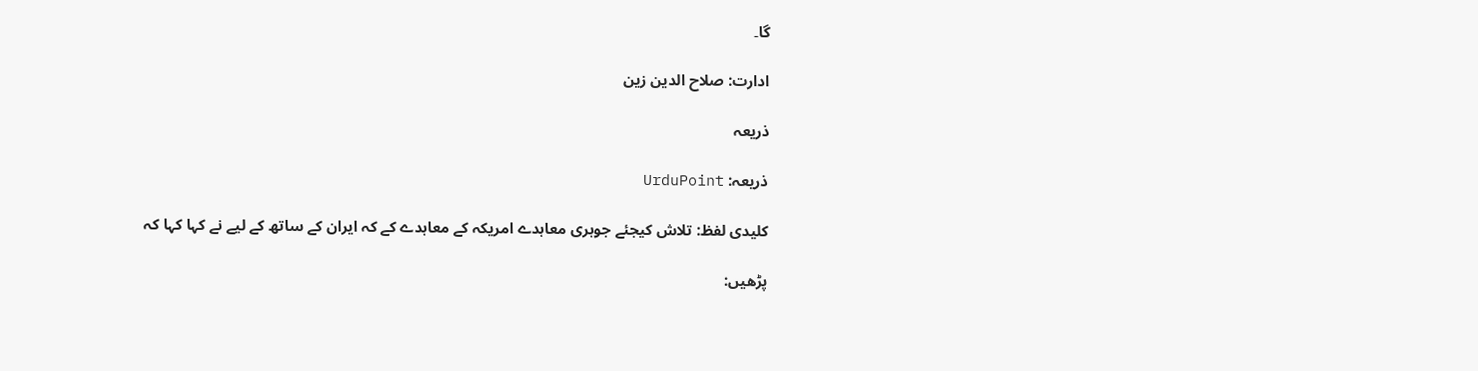گا۔

ادارت: صلاح الدین زین

ذریعہ

ذریعہ: UrduPoint

کلیدی لفظ: تلاش کیجئے جوہری معاہدے امریکہ کے معاہدے کے کہ ایران کے ساتھ کے لیے نے کہا کہا کہ

پڑھیں: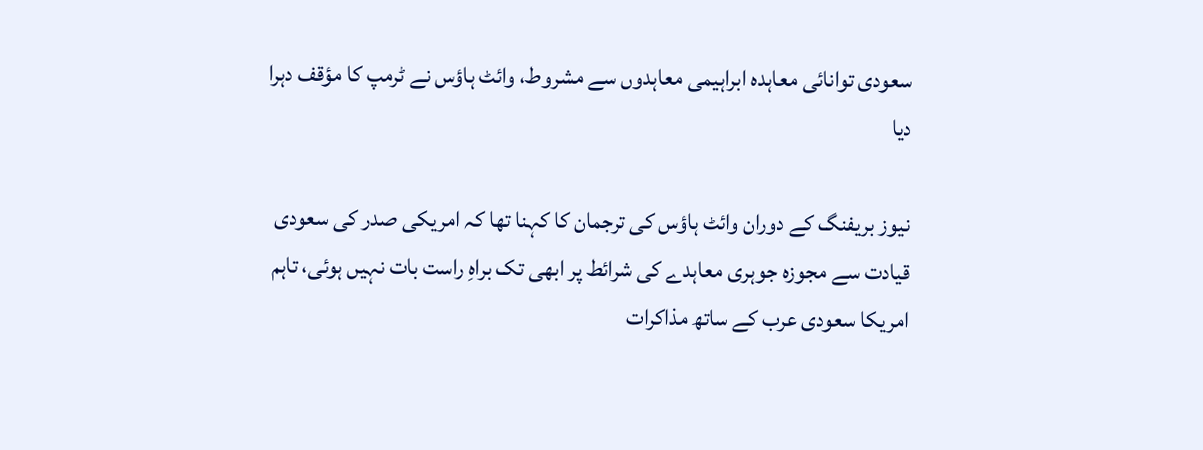سعودی توانائی معاہدہ ابراہیمی معاہدوں سے مشروط، وائٹ ہاؤس نے ٹرمپ کا مؤقف دہرا دیا

نیوز بریفنگ کے دوران وائٹ ہاؤس کی ترجمان کا کہنا تھا کہ امریکی صدر کی سعودی قیادت سے مجوزہ جوہری معاہدے کی شرائط پر ابھی تک براہِ راست بات نہیں ہوئی، تاہم امریکا سعودی عرب کے ساتھ مذاکرات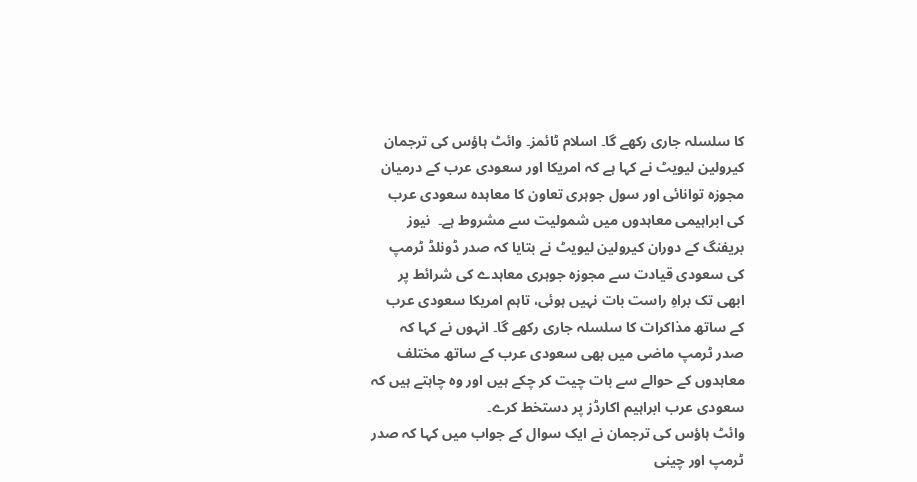کا سلسلہ جاری رکھے گا۔ اسلام ٹائمز۔ وائٹ ہاؤس کی ترجمان کیرولین لیویٹ نے کہا ہے کہ امریکا اور سعودی عرب کے درمیان مجوزہ توانائی اور سول جوہری تعاون کا معاہدہ سعودی عرب کی ابراہیمی معاہدوں میں شمولیت سے مشروط ہے۔  نیوز بریفنگ کے دوران کیرولین لیویٹ نے بتایا کہ صدر ڈونلڈ ٹرمپ کی سعودی قیادت سے مجوزہ جوہری معاہدے کی شرائط پر ابھی تک براہِ راست بات نہیں ہوئی، تاہم امریکا سعودی عرب کے ساتھ مذاکرات کا سلسلہ جاری رکھے گا۔ انہوں نے کہا کہ صدر ٹرمپ ماضی میں بھی سعودی عرب کے ساتھ مختلف معاہدوں کے حوالے سے بات چیت کر چکے ہیں اور وہ چاہتے ہیں کہ سعودی عرب ابراہیم اکارڈز پر دستخط کرے۔
وائٹ ہاؤس کی ترجمان نے ایک سوال کے جواب میں کہا کہ صدر ٹرمپ اور چینی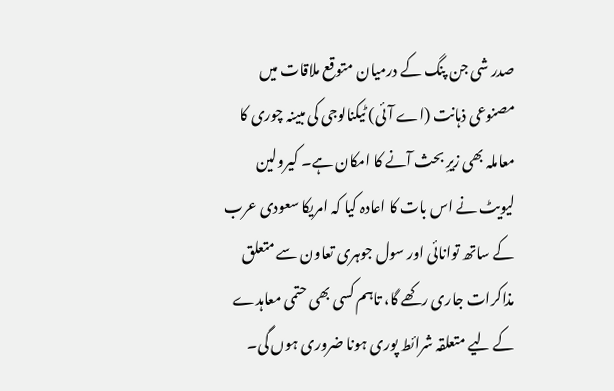صدر شی جن پنگ کے درمیان متوقع ملاقات میں مصنوعی ذہانت (اے آئی) ٹیکنالوجی کی مبینہ چوری کا معاملہ بھی زیرِ بحث آنے کا امکان ہے۔ کیرولین لیویٹ نے اس بات کا اعادہ کیا کہ امریکا سعودی عرب کے ساتھ توانائی اور سول جوہری تعاون سے متعلق مذاکرات جاری رکھے گا، تاہم کسی بھی حتمی معاہدے کے لیے متعلقہ شرائط پوری ہونا ضروری ہوں گی۔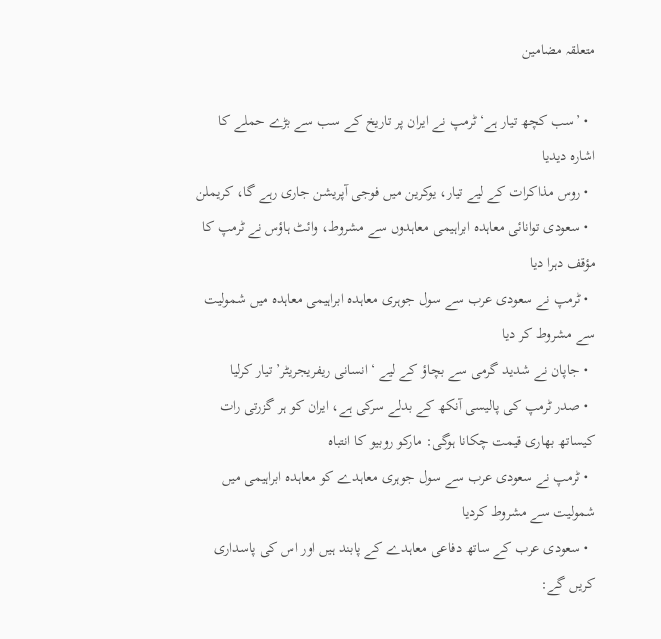متعلقہ مضامین

  • ’سب کچھ تیار ہے‘ ٹرمپ نے ایران پر تاریخ کے سب سے بڑے حملے کا اشارہ دیدیا
  • روس مذاکرات کے لیے تیار، یوکرین میں فوجی آپریشن جاری رہے گا، کریملن
  • سعودی توانائی معاہدہ ابراہیمی معاہدوں سے مشروط، وائٹ ہاؤس نے ٹرمپ کا مؤقف دہرا دیا
  • ٹرمپ نے سعودی عرب سے سول جوہری معاہدہ ابراہیمی معاہدہ میں شمولیت سے مشروط کر دیا
  • جاپان نے شدید گرمی سے بچاؤ کے لیے ‘انسانی ریفریجریٹر’ تیار کرلیا
  • صدر ٹرمپ کی پالیسی آنکھ کے بدلے سرکی ہے، ایران کو ہر گزرتی رات کیساتھ بھاری قیمت چکانا ہوگی: مارکو روبیو کا انتباہ
  • ٹرمپ نے سعودی عرب سے سول جوہری معاہدے کو معاہدہ ابراہیمی میں شمولیت سے مشروط کردیا
  • سعودی عرب کے ساتھ دفاعی معاہدے کے پابند ہیں اور اس کی پاسداری کریں گے: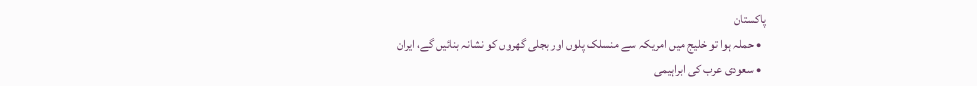پاکستان
  • حملہ ہوا تو خلیج میں امریکہ سے منسلک پلوں اور بجلی گھروں کو نشانہ بنائیں گے، ایران
  • سعودی عرب کی ابراہیمی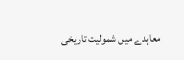معاہدے میں شمولیت تاریخی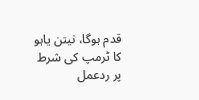قدم ہوگا، نیتن یاہو کا ٹرمپ کی شرط پر ردعمل